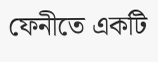ফেনীতে একটি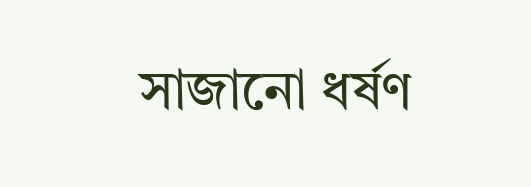সাজানো ধর্ষণ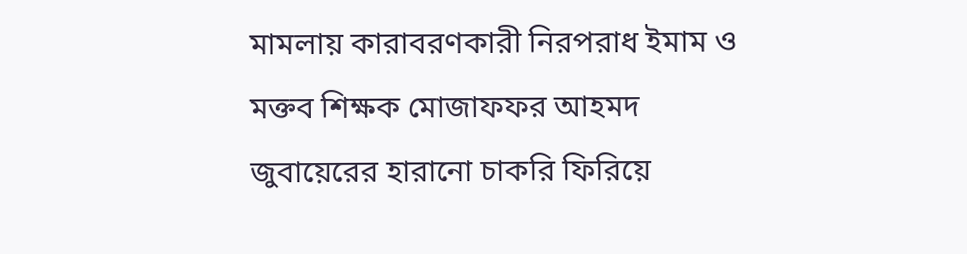মামলায় কারাবরণকারী নিরপরাধ ইমাম ও মক্তব শিক্ষক মোজাফফর আহমদ জুবায়েরের হারানো চাকরি ফিরিয়ে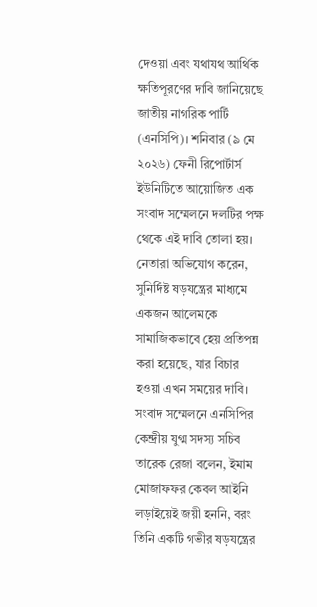দেওয়া এবং যথাযথ আর্থিক ক্ষতিপূরণের দাবি জানিয়েছে জাতীয় নাগরিক পার্টি (এনসিপি)। শনিবার (৯ মে ২০২৬) ফেনী রিপোর্টার্স ইউনিটিতে আয়োজিত এক সংবাদ সম্মেলনে দলটির পক্ষ থেকে এই দাবি তোলা হয়। নেতারা অভিযোগ করেন, সুনির্দিষ্ট ষড়যন্ত্রের মাধ্যমে একজন আলেমকে সামাজিকভাবে হেয় প্রতিপন্ন করা হয়েছে, যার বিচার হওয়া এখন সময়ের দাবি।
সংবাদ সম্মেলনে এনসিপির কেন্দ্রীয় যুগ্ম সদস্য সচিব তারেক রেজা বলেন, ইমাম মোজাফফর কেবল আইনি লড়াইয়েই জয়ী হননি, বরং তিনি একটি গভীর ষড়যন্ত্রের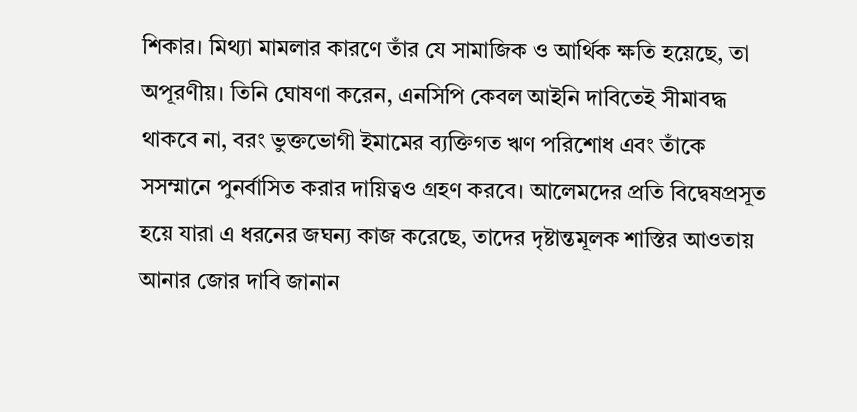শিকার। মিথ্যা মামলার কারণে তাঁর যে সামাজিক ও আর্থিক ক্ষতি হয়েছে, তা অপূরণীয়। তিনি ঘোষণা করেন, এনসিপি কেবল আইনি দাবিতেই সীমাবদ্ধ থাকবে না, বরং ভুক্তভোগী ইমামের ব্যক্তিগত ঋণ পরিশোধ এবং তাঁকে সসম্মানে পুনর্বাসিত করার দায়িত্বও গ্রহণ করবে। আলেমদের প্রতি বিদ্বেষপ্রসূত হয়ে যারা এ ধরনের জঘন্য কাজ করেছে, তাদের দৃষ্টান্তমূলক শাস্তির আওতায় আনার জোর দাবি জানান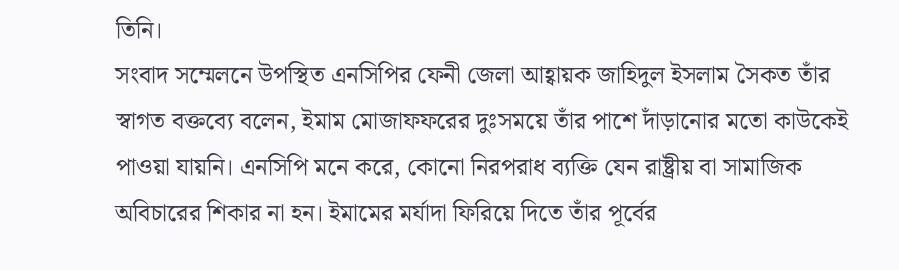তিনি।
সংবাদ সম্মেলনে উপস্থিত এনসিপির ফেনী জেলা আহ্বায়ক জাহিদুল ইসলাম সৈকত তাঁর স্বাগত বক্তব্যে বলেন, ইমাম মোজাফফরের দুঃসময়ে তাঁর পাশে দাঁড়ানোর মতো কাউকেই পাওয়া যায়নি। এনসিপি মনে করে, কোনো নিরপরাধ ব্যক্তি যেন রাষ্ট্রীয় বা সামাজিক অবিচারের শিকার না হন। ইমামের মর্যাদা ফিরিয়ে দিতে তাঁর পূর্বের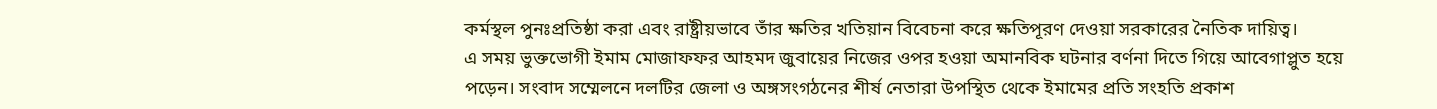কর্মস্থল পুনঃপ্রতিষ্ঠা করা এবং রাষ্ট্রীয়ভাবে তাঁর ক্ষতির খতিয়ান বিবেচনা করে ক্ষতিপূরণ দেওয়া সরকারের নৈতিক দায়িত্ব।
এ সময় ভুক্তভোগী ইমাম মোজাফফর আহমদ জুবায়ের নিজের ওপর হওয়া অমানবিক ঘটনার বর্ণনা দিতে গিয়ে আবেগাপ্লুত হয়ে পড়েন। সংবাদ সম্মেলনে দলটির জেলা ও অঙ্গসংগঠনের শীর্ষ নেতারা উপস্থিত থেকে ইমামের প্রতি সংহতি প্রকাশ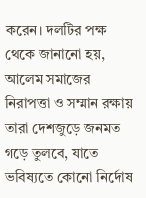করেন। দলটির পক্ষ থেকে জানানো হয়, আলেম সমাজের নিরাপত্তা ও সম্মান রক্ষায় তারা দেশজুড়ে জনমত গড়ে তুলবে, যাতে ভবিষ্যতে কোনো নির্দোষ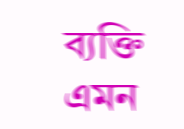ব্যক্তি এমন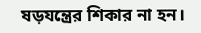ষড়যন্ত্রের শিকার না হন।